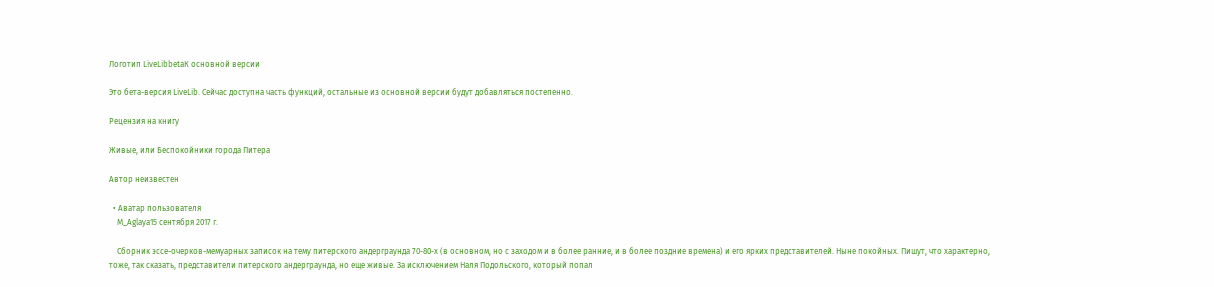Логотип LiveLibbetaК основной версии

Это бета-версия LiveLib. Сейчас доступна часть функций, остальные из основной версии будут добавляться постепенно.

Рецензия на книгу

Живые, или Беспокойники города Питера

Автор неизвестен

  • Аватар пользователя
    M_Aglaya15 сентября 2017 г.

    Сборник эссе-очерков-мемуарных записок на тему питерского андерграунда 70-80-х (в основном, но с заходом и в более ранние, и в более поздние времена) и его ярких представителей. Ныне покойных. Пишут, что характерно, тоже, так сказать, представители питерского андерграунда, но еще живые. За исключением Наля Подольского, который попал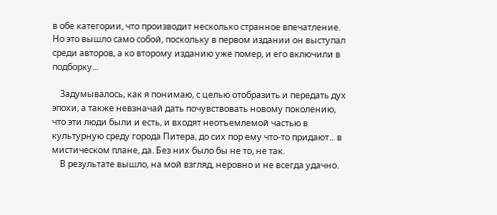в обе категории, что производит несколько странное впечатление. Но это вышло само собой, поскольку в первом издании он выступал среди авторов, а ко второму изданию уже помер, и его включили в подборку...

    Задумывалось, как я понимаю, с целью отобразить и передать дух эпохи, а также невзначай дать почувствовать новому поколению, что эти люди были и есть, и входят неотъемлемой частью в культурную среду города Питера, до сих пор ему что-то придают... в мистическом плане, да. Без них было бы не то, не так.
    В результате вышло, на мой взгляд, неровно и не всегда удачно.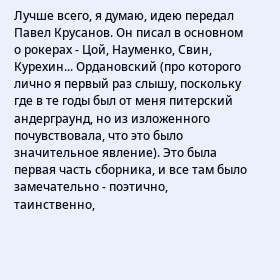Лучше всего, я думаю, идею передал Павел Крусанов. Он писал в основном о рокерах - Цой, Науменко, Свин, Курехин... Ордановский (про которого лично я первый раз слышу, поскольку где в те годы был от меня питерский андерграунд, но из изложенного почувствовала, что это было значительное явление). Это была первая часть сборника, и все там было замечательно - поэтично, таинственно,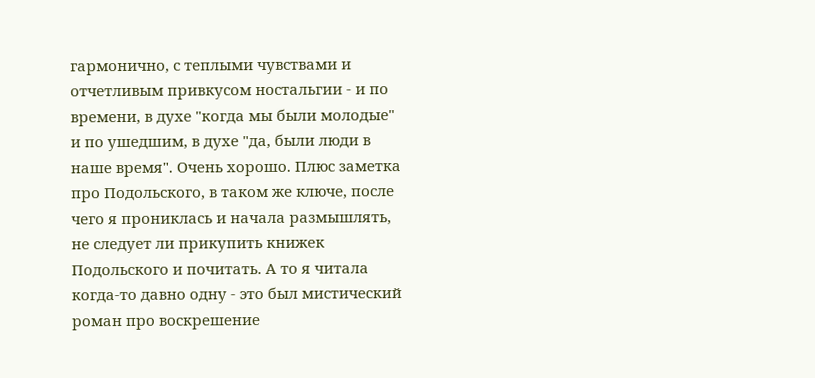гармонично, с теплыми чувствами и отчетливым привкусом ностальгии - и по времени, в духе "когда мы были молодые" и по ушедшим, в духе "да, были люди в наше время". Очень хорошо. Плюс заметка про Подольского, в таком же ключе, после чего я прониклась и начала размышлять, не следует ли прикупить книжек Подольского и почитать. А то я читала когда-то давно одну - это был мистический роман про воскрешение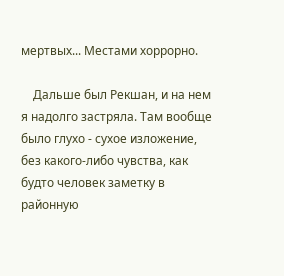мертвых... Местами хоррорно.

    Дальше был Рекшан, и на нем я надолго застряла. Там вообще было глухо - сухое изложение, без какого-либо чувства, как будто человек заметку в районную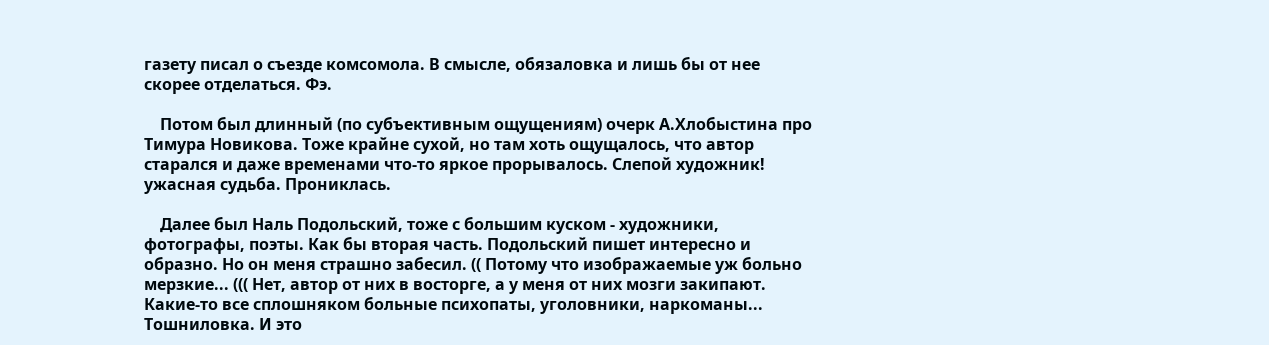газету писал о съезде комсомола. В смысле, обязаловка и лишь бы от нее скорее отделаться. Фэ.

    Потом был длинный (по субъективным ощущениям) очерк А.Хлобыстина про Тимура Новикова. Тоже крайне сухой, но там хоть ощущалось, что автор старался и даже временами что-то яркое прорывалось. Слепой художник! ужасная судьба. Прониклась.

    Далее был Наль Подольский, тоже с большим куском - художники, фотографы, поэты. Как бы вторая часть. Подольский пишет интересно и образно. Но он меня страшно забесил. (( Потому что изображаемые уж больно мерзкие... ((( Нет, автор от них в восторге, а у меня от них мозги закипают. Какие-то все сплошняком больные психопаты, уголовники, наркоманы... Тошниловка. И это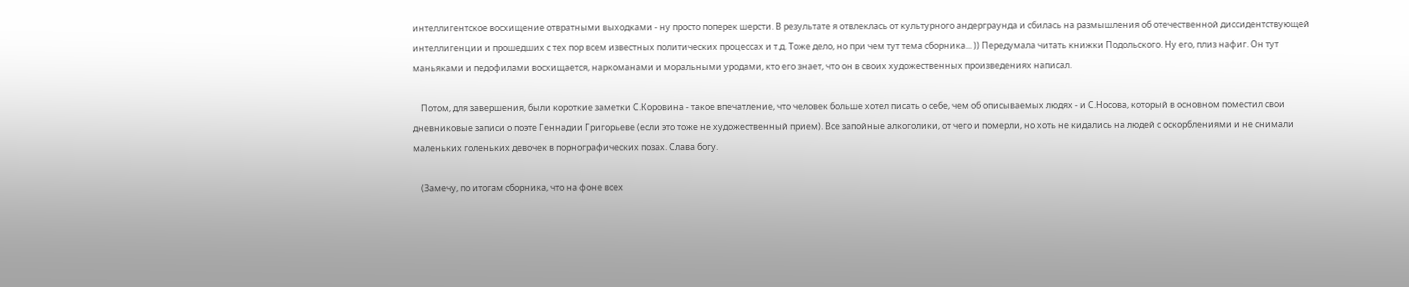интеллигентское восхищение отвратными выходками - ну просто поперек шерсти. В результате я отвлеклась от культурного андерграунда и сбилась на размышления об отечественной диссидентствующей интеллигенции и прошедших с тех пор всем известных политических процессах и т.д. Тоже дело, но при чем тут тема сборника... )) Передумала читать книжки Подольского. Ну его, плиз нафиг. Он тут маньяками и педофилами восхищается, наркоманами и моральными уродами, кто его знает, что он в своих художественных произведениях написал.

    Потом, для завершения, были короткие заметки С.Коровина - такое впечатление, что человек больше хотел писать о себе, чем об описываемых людях - и С.Носова, который в основном поместил свои дневниковые записи о поэте Геннадии Григорьеве (если это тоже не художественный прием). Все запойные алкоголики, от чего и померли, но хоть не кидались на людей с оскорблениями и не снимали маленьких голеньких девочек в порнографических позах. Слава богу.

    (Замечу, по итогам сборника, что на фоне всех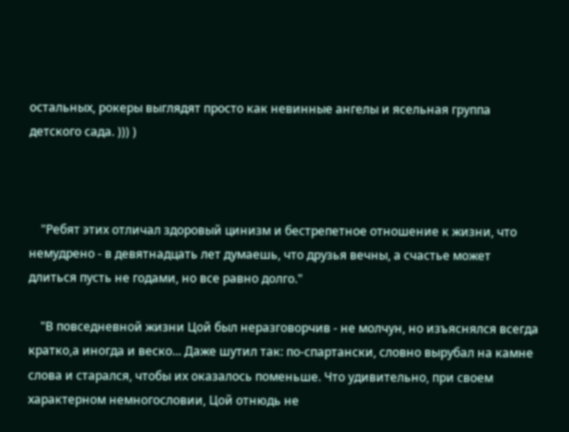остальных, рокеры выглядят просто как невинные ангелы и ясельная группа детского сада. ))) )



    "Ребят этих отличал здоровый цинизм и бестрепетное отношение к жизни, что немудрено - в девятнадцать лет думаешь, что друзья вечны, а счастье может длиться пусть не годами, но все равно долго."

    "В повседневной жизни Цой был неразговорчив - не молчун, но изъяснялся всегда кратко,а иногда и веско... Даже шутил так: по-спартански, словно вырубал на камне слова и старался, чтобы их оказалось поменьше. Что удивительно, при своем характерном немногословии, Цой отнюдь не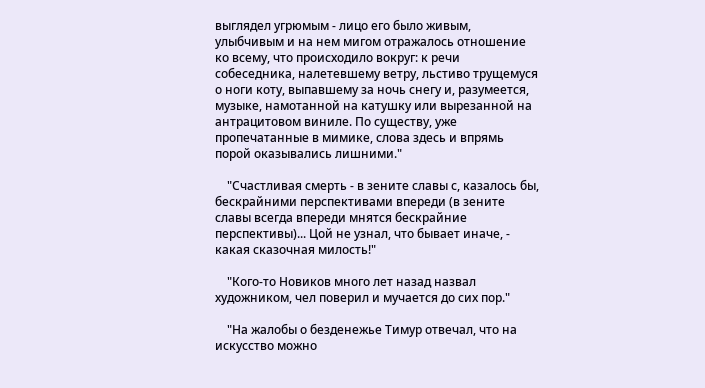выглядел угрюмым - лицо его было живым, улыбчивым и на нем мигом отражалось отношение ко всему, что происходило вокруг: к речи собеседника, налетевшему ветру, льстиво трущемуся о ноги коту, выпавшему за ночь снегу и, разумеется, музыке, намотанной на катушку или вырезанной на антрацитовом виниле. По существу, уже пропечатанные в мимике, слова здесь и впрямь порой оказывались лишними."

    "Счастливая смерть - в зените славы с, казалось бы, бескрайними перспективами впереди (в зените славы всегда впереди мнятся бескрайние перспективы)... Цой не узнал, что бывает иначе, - какая сказочная милость!"

    "Кого-то Новиков много лет назад назвал художником, чел поверил и мучается до сих пор."

    "На жалобы о безденежье Тимур отвечал, что на искусство можно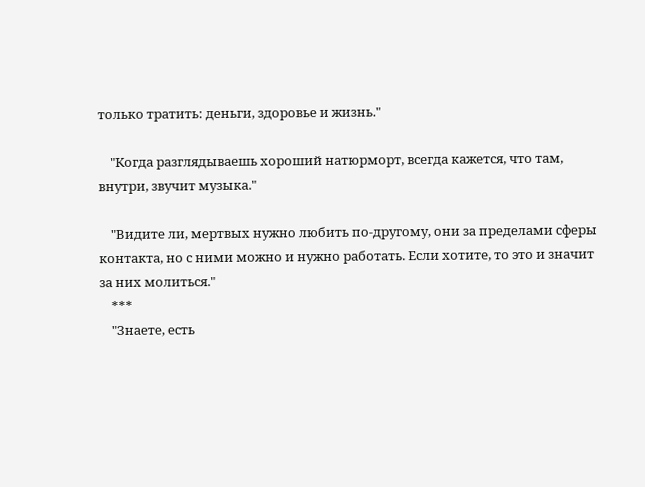только тратить: деньги, здоровье и жизнь."

    "Когда разглядываешь хороший натюрморт, всегда кажется, что там, внутри, звучит музыка."

    "Видите ли, мертвых нужно любить по-другому, они за пределами сферы контакта, но с ними можно и нужно работать. Если хотите, то это и значит за них молиться."
    ***
    "Знаете, есть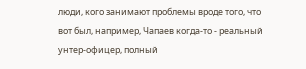люди, кого занимают проблемы вроде того, что вот был, например, Чапаев когда-то - реальный унтер-офицер, полный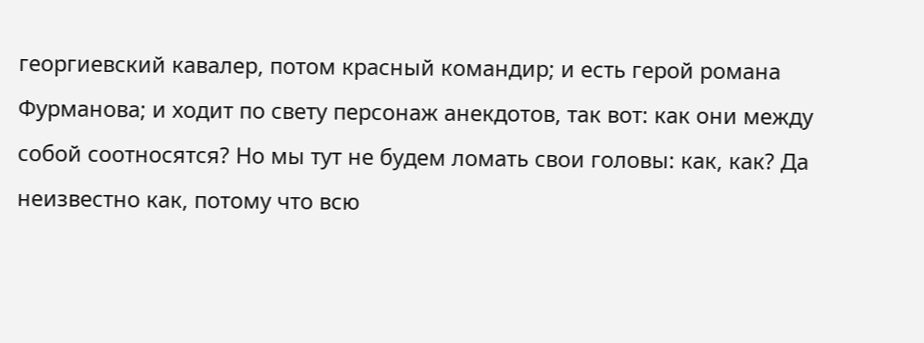георгиевский кавалер, потом красный командир; и есть герой романа Фурманова; и ходит по свету персонаж анекдотов, так вот: как они между собой соотносятся? Но мы тут не будем ломать свои головы: как, как? Да неизвестно как, потому что всю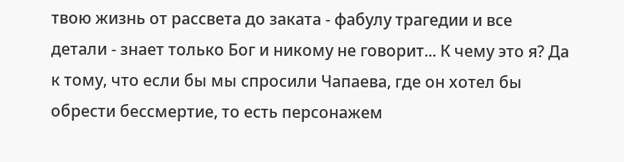твою жизнь от рассвета до заката - фабулу трагедии и все детали - знает только Бог и никому не говорит... К чему это я? Да к тому, что если бы мы спросили Чапаева, где он хотел бы обрести бессмертие, то есть персонажем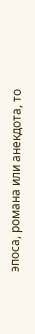эпоса, романа или анекдота, то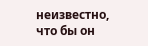неизвестно, что бы он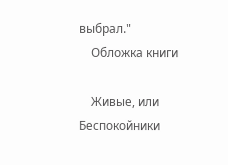выбрал."
    Обложка книги

    Живые, или Беспокойники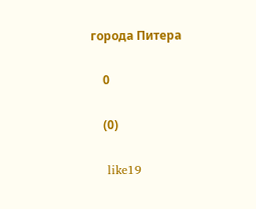города Питера

    0

    (0)

    like19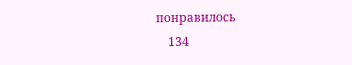понравилось
    134